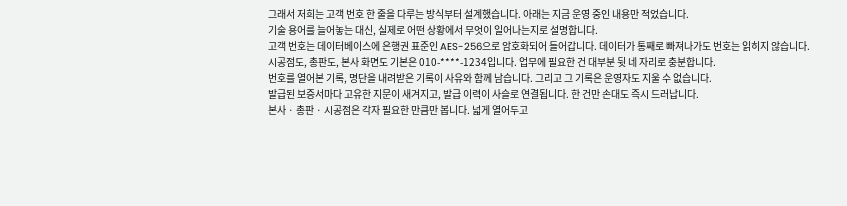그래서 저희는 고객 번호 한 줄을 다루는 방식부터 설계했습니다. 아래는 지금 운영 중인 내용만 적었습니다.
기술 용어를 늘어놓는 대신, 실제로 어떤 상황에서 무엇이 일어나는지로 설명합니다.
고객 번호는 데이터베이스에 은행권 표준인 AES-256으로 암호화되어 들어갑니다. 데이터가 통째로 빠져나가도 번호는 읽히지 않습니다.
시공점도, 총판도, 본사 화면도 기본은 010-****-1234입니다. 업무에 필요한 건 대부분 뒷 네 자리로 충분합니다.
번호를 열어본 기록, 명단을 내려받은 기록이 사유와 함께 남습니다. 그리고 그 기록은 운영자도 지울 수 없습니다.
발급된 보증서마다 고유한 지문이 새겨지고, 발급 이력이 사슬로 연결됩니다. 한 건만 손대도 즉시 드러납니다.
본사 · 총판 · 시공점은 각자 필요한 만큼만 봅니다. 넓게 열어두고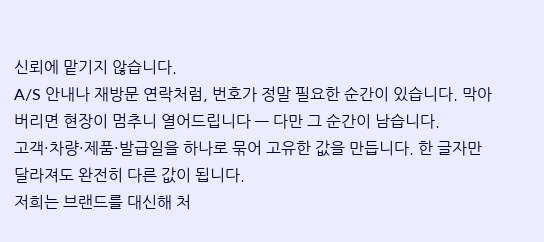신뢰에 맡기지 않습니다.
A/S 안내나 재방문 연락처럼, 번호가 정말 필요한 순간이 있습니다. 막아버리면 현장이 멈추니 열어드립니다 — 다만 그 순간이 남습니다.
고객·차량·제품·발급일을 하나로 묶어 고유한 값을 만듭니다. 한 글자만 달라져도 완전히 다른 값이 됩니다.
저희는 브랜드를 대신해 처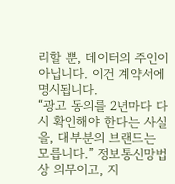리할 뿐, 데이터의 주인이 아닙니다. 이건 계약서에 명시됩니다.
“광고 동의를 2년마다 다시 확인해야 한다는 사실을, 대부분의 브랜드는 모릅니다.” 정보통신망법상 의무이고, 지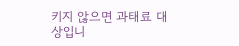키지 않으면 과태료 대상입니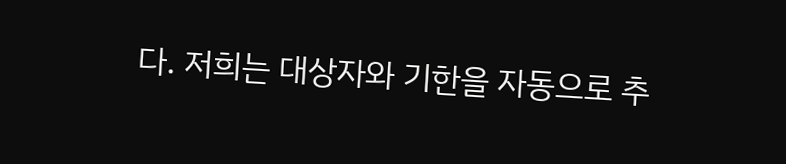다. 저희는 대상자와 기한을 자동으로 추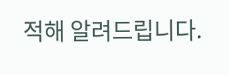적해 알려드립니다.